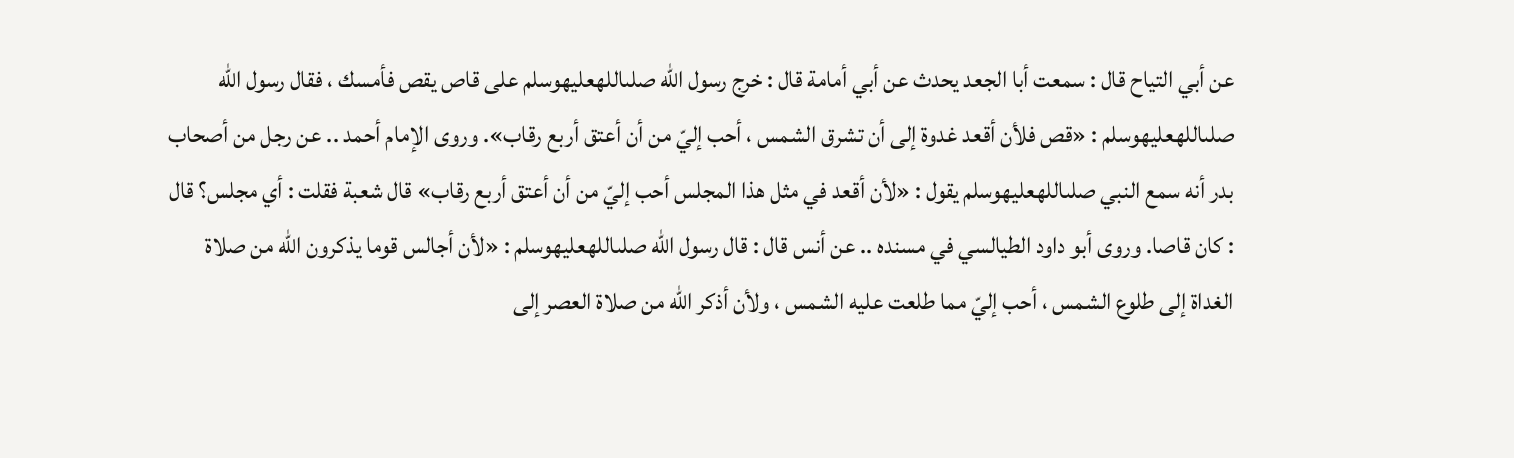عن أبي التياح قال : سمعت أبا الجعد يحدث عن أبي أمامة قال : خرج رسول الله صلىاللهعليهوسلم على قاص يقص فأمسك ، فقال رسول الله صلىاللهعليهوسلم : «قص فلأن أقعد غدوة إلى أن تشرق الشمس ، أحب إليّ من أن أعتق أربع رقاب». وروى الإمام أحمد .. عن رجل من أصحاب بدر أنه سمع النبي صلىاللهعليهوسلم يقول : «لأن أقعد في مثل هذا المجلس أحب إليّ من أن أعتق أربع رقاب» قال شعبة فقلت : أي مجلس؟ قال : كان قاصا. وروى أبو داود الطيالسي في مسنده .. عن أنس قال : قال رسول الله صلىاللهعليهوسلم : «لأن أجالس قوما يذكرون الله من صلاة الغداة إلى طلوع الشمس ، أحب إليّ مما طلعت عليه الشمس ، ولأن أذكر الله من صلاة العصر إلى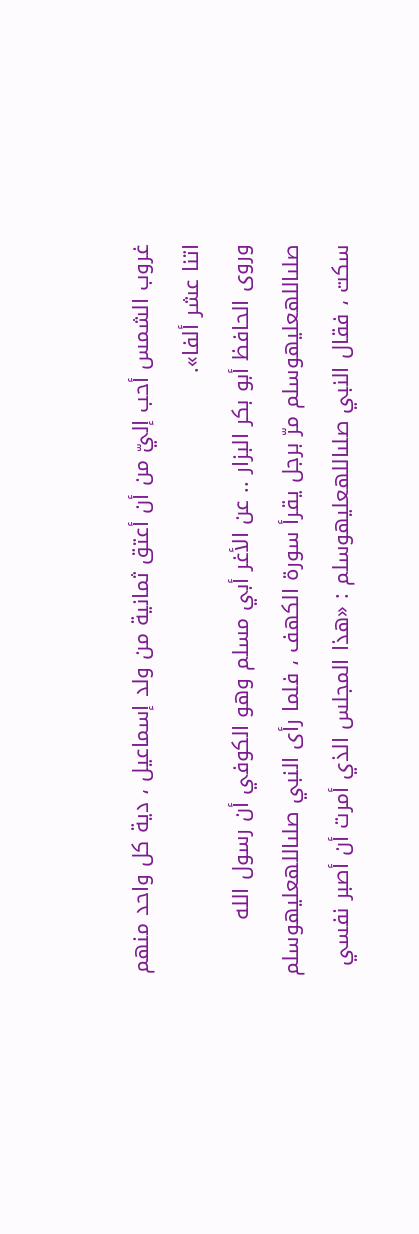غروب الشمس أحب إليّ من أن أعتق ثمانية من ولد إسماعيل ، دية كل واحد منهم اتنا عشر ألفا».
وروى الحافظ أبو بكر البزار .. عن الأغر أبي مسلم وهو الكوفي أن رسول الله صلىاللهعليهوسلم مرّ برجل يقرأ سورة الكهف ، فلما رأى النبي صلىاللهعليهوسلم سكت ، فقال النبي صلىاللهعليهوسلم : «هذا المجلس الذي أمرت أن أصبر نفسي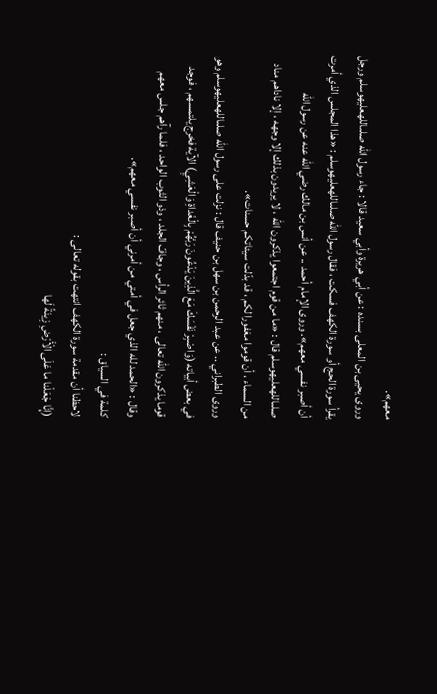معهم».
وروى يحيى بن المعلى بسنده : عن أبي هريرة وأبي سعيد قالا : جاء رسول الله صلىاللهعليهوسلم ورجل يقرأ سورة الحج أو سورة الكهف فسكت ، فقال رسول الله صلىاللهعليهوسلم : «هذا المجلس الذي أمرت أن أصبر نفسي معهم». وروى الإمام أحمد .. عن أنس بن مالك رضي الله عنه عن رسول الله صلىاللهعليهوسلم قال : «ما من قوم اجتمعوا يذكرون الله ، لا يريدون بذلك إلا وجهه ، إلا ناداهم مناد من السماء ، أن قوموا مغفورا لكم ، قد بدّلت سيئاتكم حسنات».
وروى الطبراني .. عن عبد الرحمن بن سهل بن حنيف قال : نزلت على رسول الله صلىاللهعليهوسلم وهو في بعض أبياته (وَاصْبِرْ نَفْسَكَ مَعَ الَّذِينَ يَدْعُونَ رَبَّهُمْ بِالْغَداةِ وَالْعَشِيِ) الآية فخرج يلتمسهم ، فوجد قوما يذكرون الله تعالى ، منهم ثائر الرأس ، وجافّ الجلد ، وذو الثوب الواحد ، فلما رآهم جلس معهم وقال : «الحمد لله الذي جعل في أمتي من أمرني أن أصبر نفسي معهم».
كلمة في السياق :
لاحظنا أن مقدمة سورة الكهف انتهت بقوله تعالى :
(إِنَّا جَعَلْنا ما عَلَى الْأَرْضِ زِينَةً لَها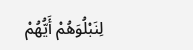لِنَبْلُوَهُمْ أَيُّهُمْ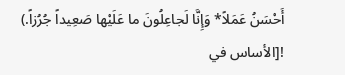أَحْسَنُ عَمَلاً* وَإِنَّا لَجاعِلُونَ ما عَلَيْها صَعِيداً جُرُزاً.)
![الأساس في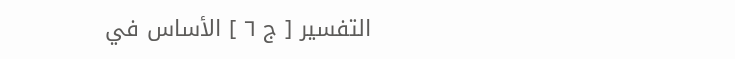التفسير [ ج ٦ ] الأساس في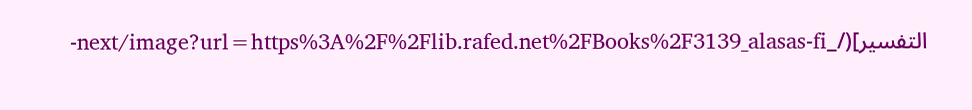التفسير](/_next/image?url=https%3A%2F%2Flib.rafed.net%2FBooks%2F3139_alasas-fi-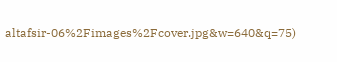altafsir-06%2Fimages%2Fcover.jpg&w=640&q=75)